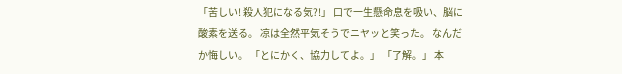「苦しい! 殺人犯になる気?!」 口で一生懸命息を吸い、脳に酸素を送る。 凉は全然平気そうでニヤッと笑った。 なんだか悔しい。 「とにかく、協力してよ。」 「了解。」 本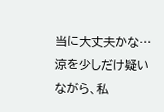当に大丈夫かな… 涼を少しだけ疑いながら、私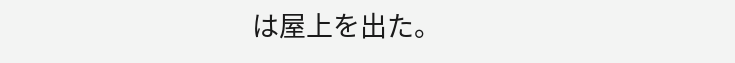は屋上を出た。